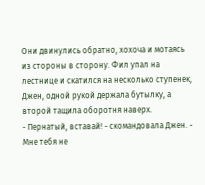Они двинулись обратно, хохоча и мотаясь из стороны в сторону. Фил упал на лестнице и скатился на несколько ступенек, Джен, одной рукой держала бутылку, а второй тащила оборотня наверх.
- Пернатый, вставай! - скомандовала Джен. - Мне тебя не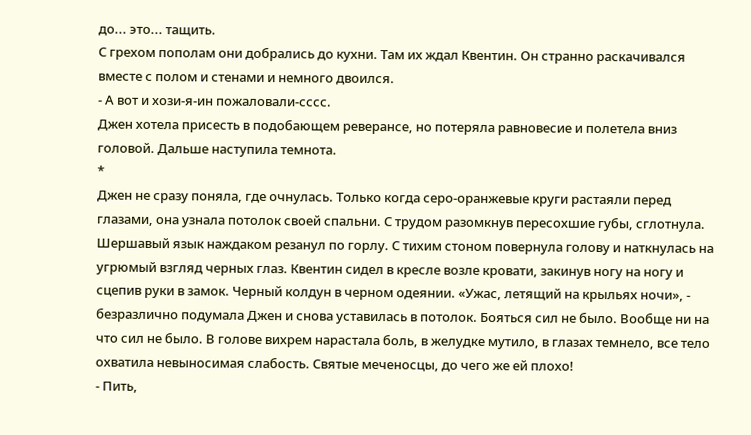до... это... тащить.
С грехом пополам они добрались до кухни. Там их ждал Квентин. Он странно раскачивался вместе с полом и стенами и немного двоился.
- А вот и хози-я-ин пожаловали-сссс.
Джен хотела присесть в подобающем реверансе, но потеряла равновесие и полетела вниз головой. Дальше наступила темнота.
*
Джен не сразу поняла, где очнулась. Только когда серо-оранжевые круги растаяли перед глазами, она узнала потолок своей спальни. С трудом разомкнув пересохшие губы, сглотнула. Шершавый язык наждаком резанул по горлу. С тихим стоном повернула голову и наткнулась на угрюмый взгляд черных глаз. Квентин сидел в кресле возле кровати, закинув ногу на ногу и сцепив руки в замок. Черный колдун в черном одеянии. «Ужас, летящий на крыльях ночи», - безразлично подумала Джен и снова уставилась в потолок. Бояться сил не было. Вообще ни на что сил не было. В голове вихрем нарастала боль, в желудке мутило, в глазах темнело, все тело охватила невыносимая слабость. Святые меченосцы, до чего же ей плохо!
- Пить,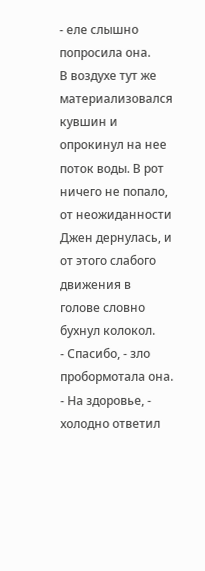- еле слышно попросила она.
В воздухе тут же материализовался кувшин и опрокинул на нее поток воды. В рот ничего не попало, от неожиданности Джен дернулась, и от этого слабого движения в голове словно бухнул колокол.
- Спасибо, - зло пробормотала она.
- На здоровье, - холодно ответил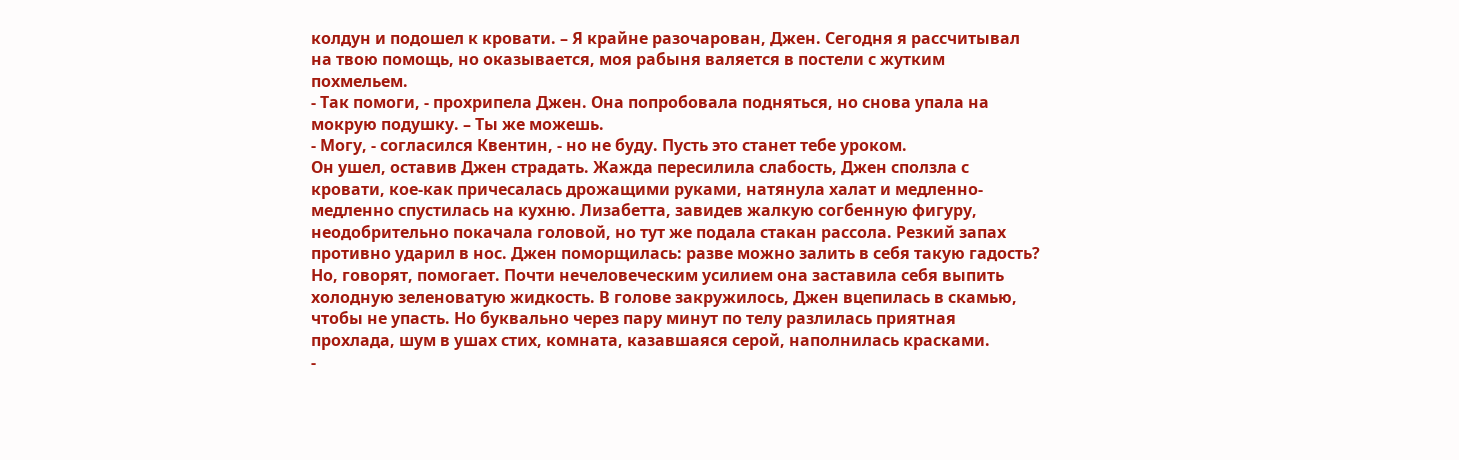колдун и подошел к кровати. – Я крайне разочарован, Джен. Сегодня я рассчитывал на твою помощь, но оказывается, моя рабыня валяется в постели с жутким похмельем.
- Так помоги, - прохрипела Джен. Она попробовала подняться, но снова упала на мокрую подушку. – Ты же можешь.
- Могу, - согласился Квентин, - но не буду. Пусть это станет тебе уроком.
Он ушел, оставив Джен страдать. Жажда пересилила слабость, Джен сползла с кровати, кое-как причесалась дрожащими руками, натянула халат и медленно-медленно спустилась на кухню. Лизабетта, завидев жалкую согбенную фигуру, неодобрительно покачала головой, но тут же подала стакан рассола. Резкий запах противно ударил в нос. Джен поморщилась: разве можно залить в себя такую гадость? Но, говорят, помогает. Почти нечеловеческим усилием она заставила себя выпить холодную зеленоватую жидкость. В голове закружилось, Джен вцепилась в скамью, чтобы не упасть. Но буквально через пару минут по телу разлилась приятная прохлада, шум в ушах стих, комната, казавшаяся серой, наполнилась красками.
-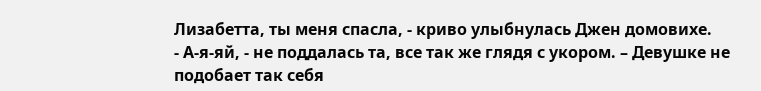Лизабетта, ты меня спасла, - криво улыбнулась Джен домовихе.
- А-я-яй, - не поддалась та, все так же глядя с укором. – Девушке не подобает так себя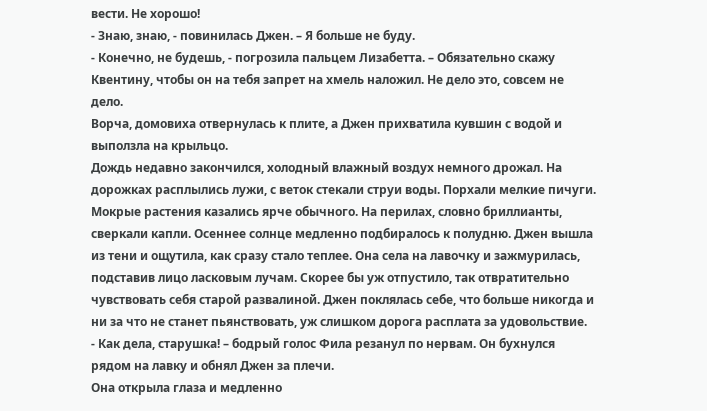вести. Не хорошо!
- Знаю, знаю, - повинилась Джен. – Я больше не буду.
- Конечно, не будешь, - погрозила пальцем Лизабетта. – Обязательно скажу Квентину, чтобы он на тебя запрет на хмель наложил. Не дело это, совсем не дело.
Ворча, домовиха отвернулась к плите, а Джен прихватила кувшин с водой и выползла на крыльцо.
Дождь недавно закончился, холодный влажный воздух немного дрожал. На дорожках расплылись лужи, с веток стекали струи воды. Порхали мелкие пичуги. Мокрые растения казались ярче обычного. На перилах, словно бриллианты, сверкали капли. Осеннее солнце медленно подбиралось к полудню. Джен вышла из тени и ощутила, как сразу стало теплее. Она села на лавочку и зажмурилась, подставив лицо ласковым лучам. Скорее бы уж отпустило, так отвратительно чувствовать себя старой развалиной. Джен поклялась себе, что больше никогда и ни за что не станет пьянствовать, уж слишком дорога расплата за удовольствие.
- Как дела, старушка! – бодрый голос Фила резанул по нервам. Он бухнулся рядом на лавку и обнял Джен за плечи.
Она открыла глаза и медленно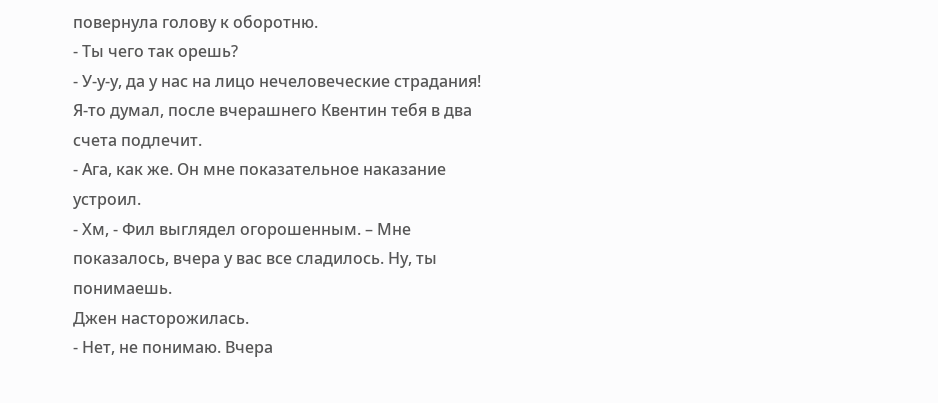повернула голову к оборотню.
- Ты чего так орешь?
- У-у-у, да у нас на лицо нечеловеческие страдания! Я-то думал, после вчерашнего Квентин тебя в два счета подлечит.
- Ага, как же. Он мне показательное наказание устроил.
- Хм, - Фил выглядел огорошенным. – Мне показалось, вчера у вас все сладилось. Ну, ты понимаешь.
Джен насторожилась.
- Нет, не понимаю. Вчера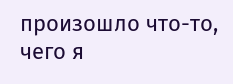произошло что-то, чего я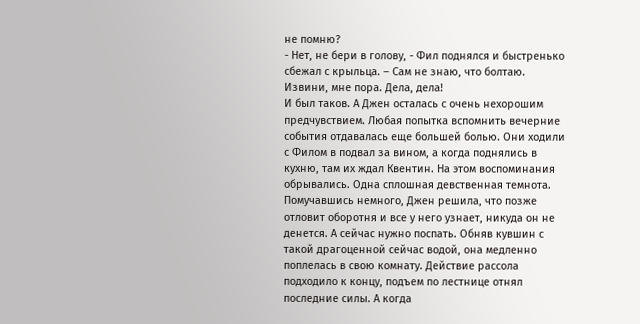не помню?
- Нет, не бери в голову, - Фил поднялся и быстренько сбежал с крыльца. – Сам не знаю, что болтаю. Извини, мне пора. Дела, дела!
И был таков. А Джен осталась с очень нехорошим предчувствием. Любая попытка вспомнить вечерние события отдавалась еще большей болью. Они ходили с Филом в подвал за вином, а когда поднялись в кухню, там их ждал Квентин. На этом воспоминания обрывались. Одна сплошная девственная темнота. Помучавшись немного, Джен решила, что позже отловит оборотня и все у него узнает, никуда он не денется. А сейчас нужно поспать. Обняв кувшин с такой драгоценной сейчас водой, она медленно поплелась в свою комнату. Действие рассола подходило к концу, подъем по лестнице отнял последние силы. А когда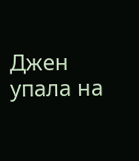Джен упала на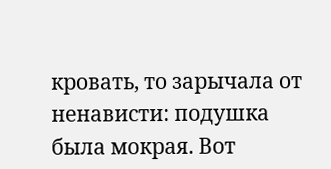кровать, то зарычала от ненависти: подушка была мокрая. Вот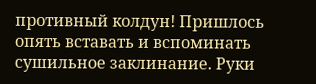противный колдун! Пришлось опять вставать и вспоминать сушильное заклинание. Руки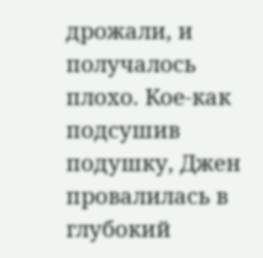дрожали, и получалось плохо. Кое-как подсушив подушку, Джен провалилась в глубокий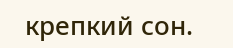крепкий сон.